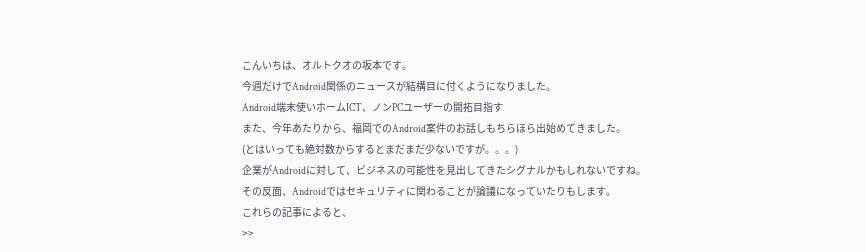こんいちは、オルトクオの坂本です。
今週だけでAndroid関係のニュースが結構目に付くようになりました。
Android端末使いホームICT、ノンPCユーザーの開拓目指す
また、今年あたりから、福岡でのAndroid案件のお話しもちらほら出始めてきました。
(とはいっても絶対数からするとまだまだ少ないですが。。。)
企業がAndroidに対して、ビジネスの可能性を見出してきたシグナルかもしれないですね。
その反面、Androidではセキュリティに関わることが論議になっていたりもします。
これらの記事によると、
>>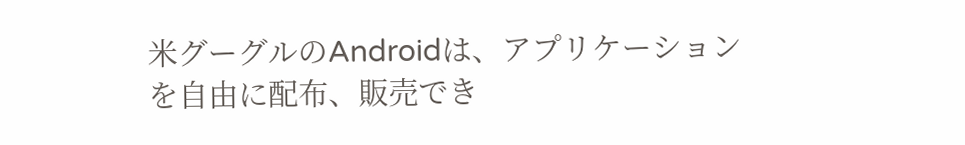米グーグルのAndroidは、アプリケーションを自由に配布、販売でき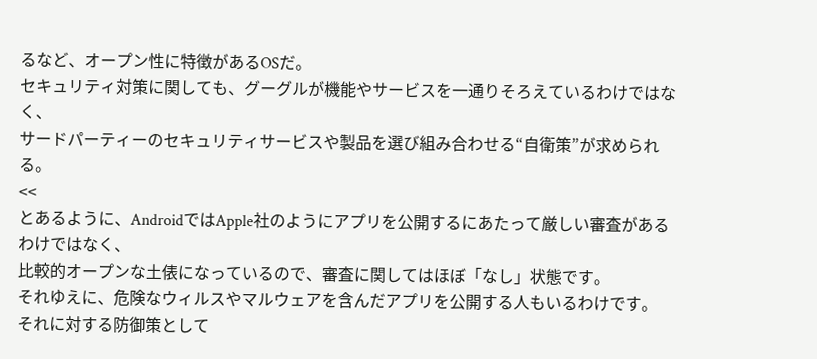るなど、オープン性に特徴があるOSだ。
セキュリティ対策に関しても、グーグルが機能やサービスを一通りそろえているわけではなく、
サードパーティーのセキュリティサービスや製品を選び組み合わせる“自衛策”が求められる。
<<
とあるように、AndroidではApple社のようにアプリを公開するにあたって厳しい審査があるわけではなく、
比較的オープンな土俵になっているので、審査に関してはほぼ「なし」状態です。
それゆえに、危険なウィルスやマルウェアを含んだアプリを公開する人もいるわけです。
それに対する防御策として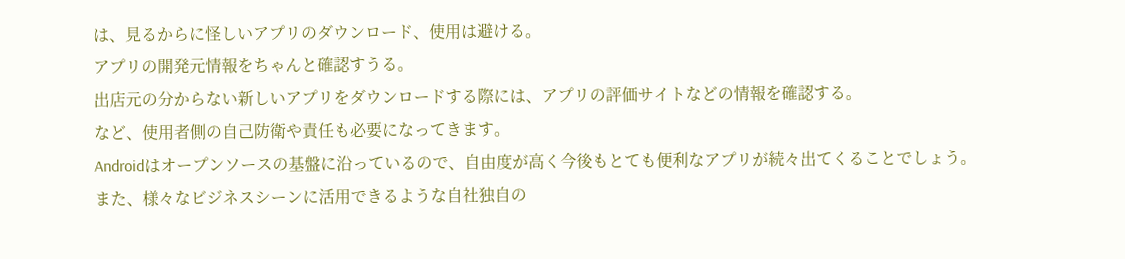は、見るからに怪しいアプリのダウンロード、使用は避ける。
アプリの開発元情報をちゃんと確認すうる。
出店元の分からない新しいアプリをダウンロードする際には、アプリの評価サイトなどの情報を確認する。
など、使用者側の自己防衛や責任も必要になってきます。
Androidはオープンソースの基盤に沿っているので、自由度が高く今後もとても便利なアプリが続々出てくることでしょう。
また、様々なビジネスシーンに活用できるような自社独自の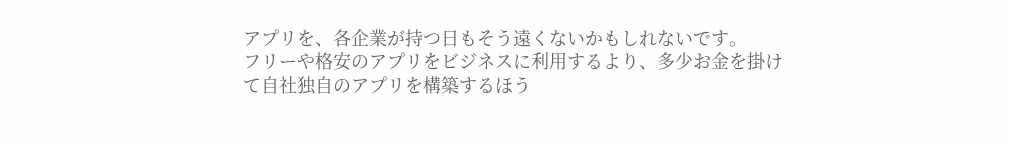アプリを、各企業が持つ日もそう遠くないかもしれないです。
フリーや格安のアプリをビジネスに利用するより、多少お金を掛けて自社独自のアプリを構築するほう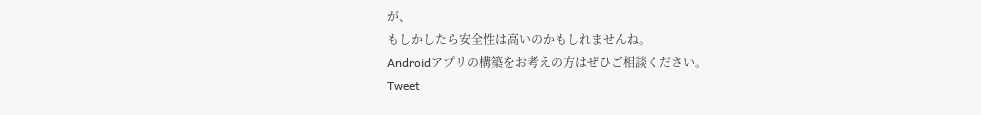が、
もしかしたら安全性は高いのかもしれませんね。
Androidアプリの構築をお考えの方はぜひご相談ください。
Tweet